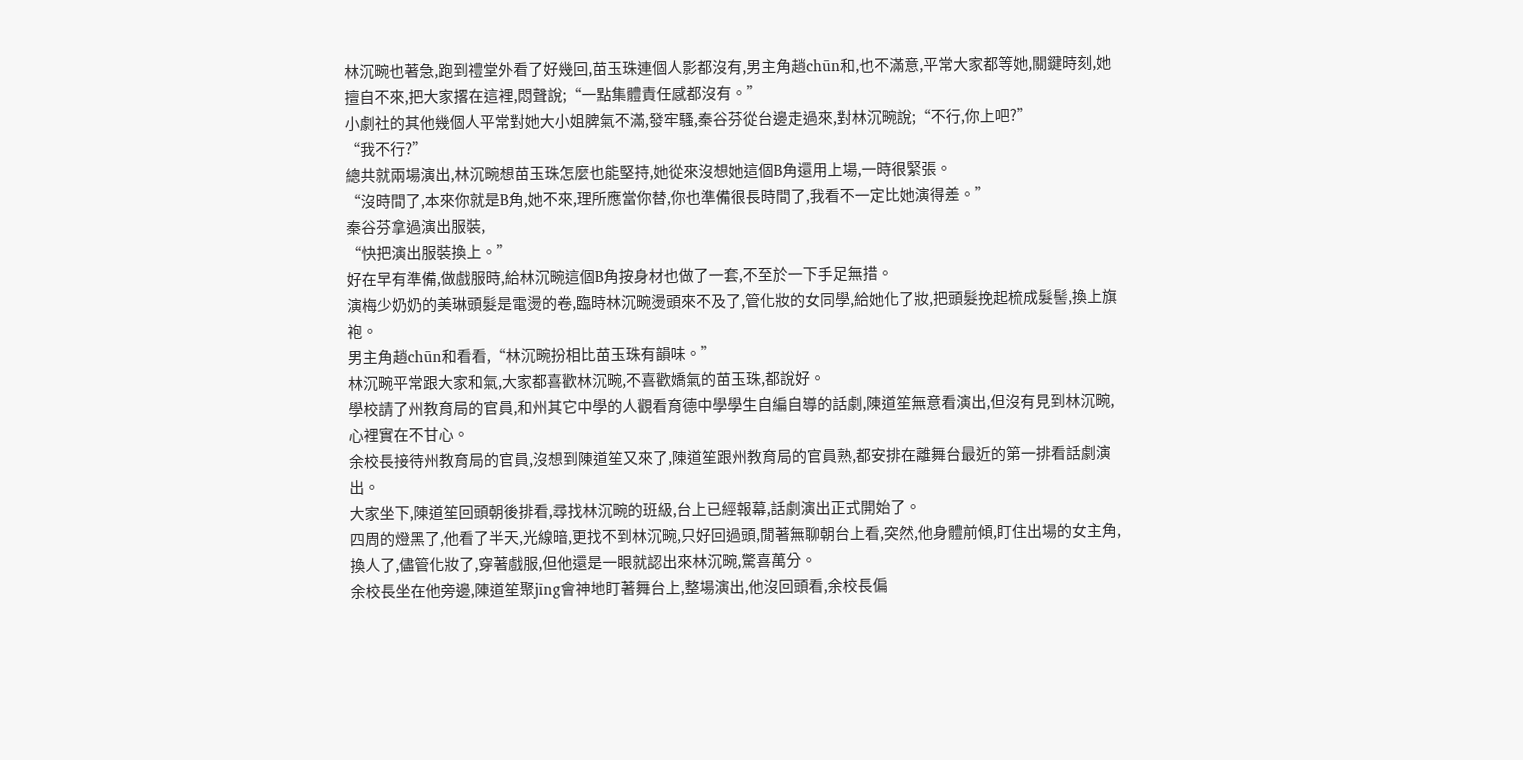林沉畹也著急,跑到禮堂外看了好幾回,苗玉珠連個人影都沒有,男主角趙chūn和,也不滿意,平常大家都等她,關鍵時刻,她擅自不來,把大家撂在這裡,悶聲說;“一點集體責任感都沒有。”
小劇社的其他幾個人平常對她大小姐脾氣不滿,發牢騷,秦谷芬從台邊走過來,對林沉畹說;“不行,你上吧?”
“我不行?”
總共就兩場演出,林沉畹想苗玉珠怎麼也能堅持,她從來沒想她這個B角還用上場,一時很緊張。
“沒時間了,本來你就是B角,她不來,理所應當你替,你也準備很長時間了,我看不一定比她演得差。”
秦谷芬拿過演出服裝,
“快把演出服裝換上。”
好在早有準備,做戲服時,給林沉畹這個B角按身材也做了一套,不至於一下手足無措。
演梅少奶奶的美琳頭髮是電燙的卷,臨時林沉畹燙頭來不及了,管化妝的女同學,給她化了妝,把頭髮挽起梳成髮髻,換上旗袍。
男主角趙chūn和看看,“林沉畹扮相比苗玉珠有韻味。”
林沉畹平常跟大家和氣,大家都喜歡林沉畹,不喜歡嬌氣的苗玉珠,都說好。
學校請了州教育局的官員,和州其它中學的人觀看育德中學學生自編自導的話劇,陳道笙無意看演出,但沒有見到林沉畹,心裡實在不甘心。
余校長接待州教育局的官員,沒想到陳道笙又來了,陳道笙跟州教育局的官員熟,都安排在離舞台最近的第一排看話劇演出。
大家坐下,陳道笙回頭朝後排看,尋找林沉畹的班級,台上已經報幕,話劇演出正式開始了。
四周的燈黑了,他看了半天,光線暗,更找不到林沉畹,只好回過頭,閒著無聊朝台上看,突然,他身體前傾,盯住出場的女主角,換人了,儘管化妝了,穿著戲服,但他還是一眼就認出來林沉畹,驚喜萬分。
余校長坐在他旁邊,陳道笙聚jīng會神地盯著舞台上,整場演出,他沒回頭看,余校長偏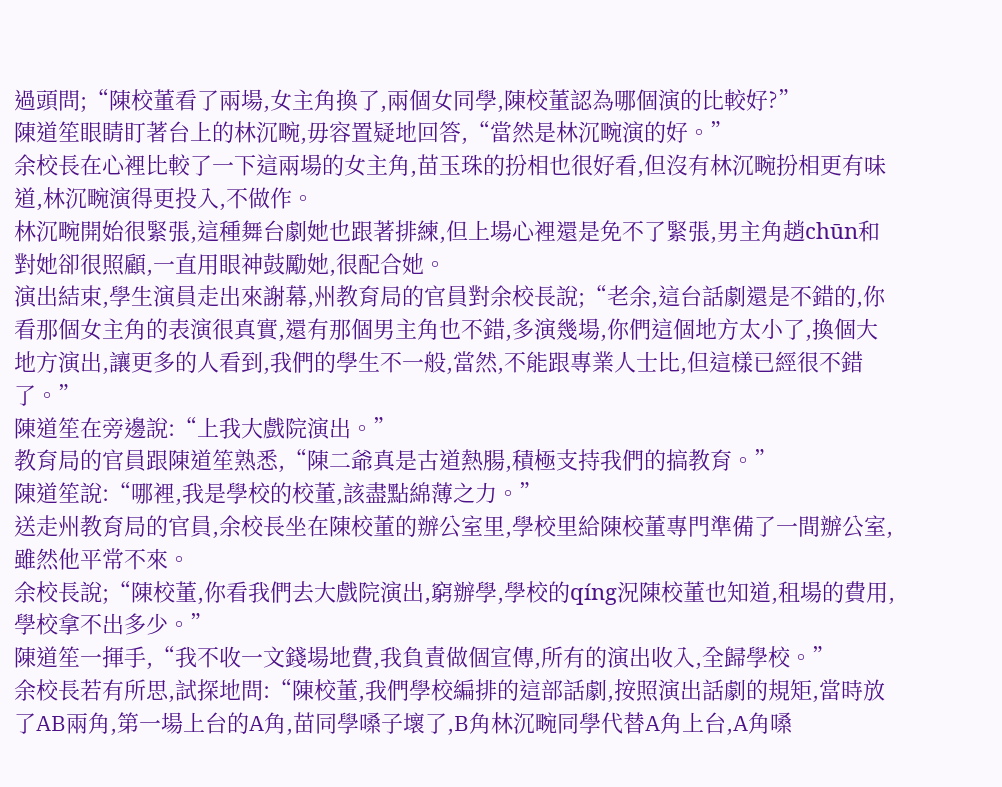過頭問;“陳校董看了兩場,女主角換了,兩個女同學,陳校董認為哪個演的比較好?”
陳道笙眼睛盯著台上的林沉畹,毋容置疑地回答,“當然是林沉畹演的好。”
余校長在心裡比較了一下這兩場的女主角,苗玉珠的扮相也很好看,但沒有林沉畹扮相更有味道,林沉畹演得更投入,不做作。
林沉畹開始很緊張,這種舞台劇她也跟著排練,但上場心裡還是免不了緊張,男主角趙chūn和對她卻很照顧,一直用眼神鼓勵她,很配合她。
演出結束,學生演員走出來謝幕,州教育局的官員對余校長說;“老余,這台話劇還是不錯的,你看那個女主角的表演很真實,還有那個男主角也不錯,多演幾場,你們這個地方太小了,換個大地方演出,讓更多的人看到,我們的學生不一般,當然,不能跟專業人士比,但這樣已經很不錯了。”
陳道笙在旁邊說:“上我大戲院演出。”
教育局的官員跟陳道笙熟悉,“陳二爺真是古道熱腸,積極支持我們的搞教育。”
陳道笙說:“哪裡,我是學校的校董,該盡點綿薄之力。”
送走州教育局的官員,余校長坐在陳校董的辦公室里,學校里給陳校董專門準備了一間辦公室,雖然他平常不來。
余校長說;“陳校董,你看我們去大戲院演出,窮辦學,學校的qíng況陳校董也知道,租場的費用,學校拿不出多少。”
陳道笙一揮手,“我不收一文錢場地費,我負責做個宣傳,所有的演出收入,全歸學校。”
余校長若有所思,試探地問:“陳校董,我們學校編排的這部話劇,按照演出話劇的規矩,當時放了AB兩角,第一場上台的A角,苗同學嗓子壞了,B角林沉畹同學代替A角上台,A角嗓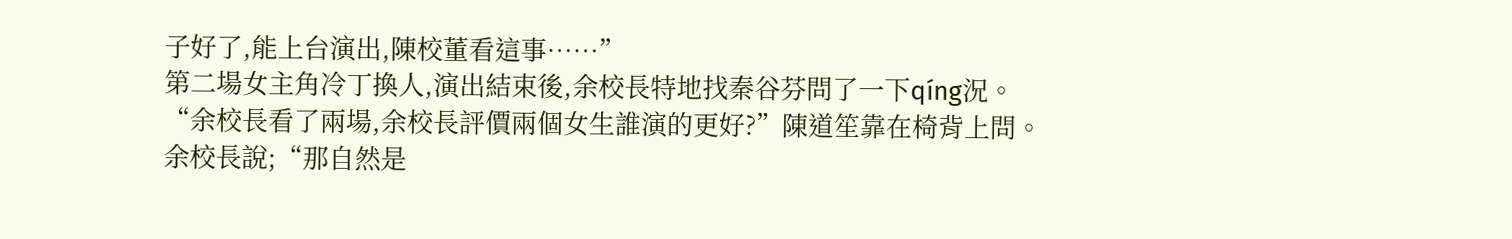子好了,能上台演出,陳校董看這事……”
第二場女主角冷丁換人,演出結束後,余校長特地找秦谷芬問了一下qíng況。
“余校長看了兩場,余校長評價兩個女生誰演的更好?”陳道笙靠在椅背上問。
余校長說;“那自然是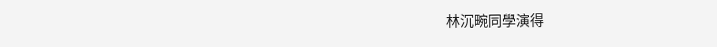林沉畹同學演得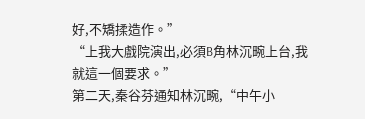好,不矯揉造作。”
“上我大戲院演出,必須B角林沉畹上台,我就這一個要求。”
第二天,秦谷芬通知林沉畹,“中午小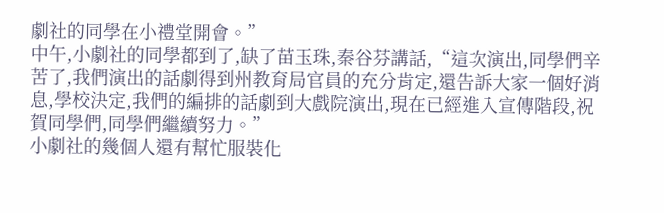劇社的同學在小禮堂開會。”
中午,小劇社的同學都到了,缺了苗玉珠,秦谷芬講話,“這次演出,同學們辛苦了,我們演出的話劇得到州教育局官員的充分肯定,還告訴大家一個好消息,學校決定,我們的編排的話劇到大戲院演出,現在已經進入宣傳階段,祝賀同學們,同學們繼續努力。”
小劇社的幾個人還有幫忙服裝化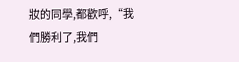妝的同學,都歡呼,“我們勝利了,我們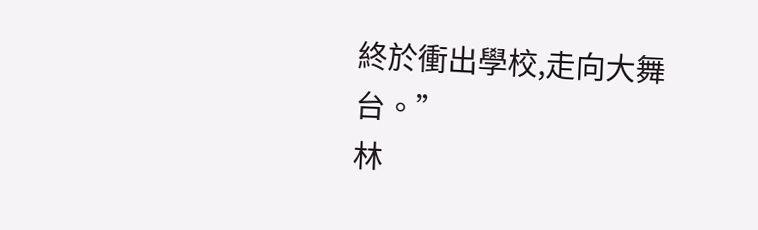終於衝出學校,走向大舞台。”
林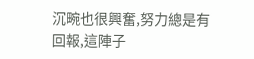沉畹也很興奮,努力總是有回報,這陣子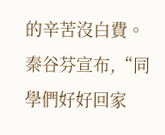的辛苦沒白費。
秦谷芬宣布,“同學們好好回家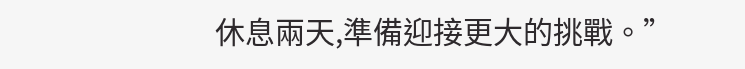休息兩天,準備迎接更大的挑戰。”